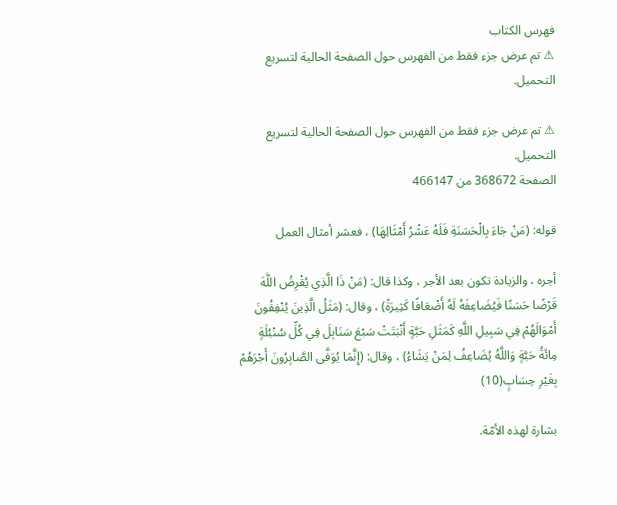فهرس الكتاب
⚠ تم عرض جزء فقط من الفهرس حول الصفحة الحالية لتسريع التحميل.

⚠ تم عرض جزء فقط من الفهرس حول الصفحة الحالية لتسريع التحميل.
الصفحة 368672 من 466147

قوله: (مَنْ جَاءَ بِالْحَسَنَةِ فَلَهُ عَشْرُ أَمْثَالِهَا) ، فعشر أمثال العمل

أجره ، والزيادة تكون بعد الأجر ، وكذا قال: (مَنْ ذَا الَّذِي يُقْرِضُ اللَّهَ قَرْضًا حَسَنًا فَيُضَاعِفَهُ لَهُ أَضْعَافًا كَثِيرَةً) ، وقال: (مَثَلُ الَّذِينَ يُنْفِقُونَ أَمْوَالَهُمْ فِي سَبِيلِ اللَّهِ كَمَثَلِ حَبَّةٍ أَنْبَتَتْ سَبْعَ سَنَابِلَ فِي كُلِّ سُنْبُلَةٍ مِائَةُ حَبَّةٍ وَاللَّهُ يُضَاعِفُ لِمَنْ يَشَاءُ) ، وقال: (إِنَّمَا يُوَفَّى الصَّابِرُونَ أَجْرَهُمْ بِغَيْرِ حِسَابٍ(10)

بشارة لهذه الأمّة.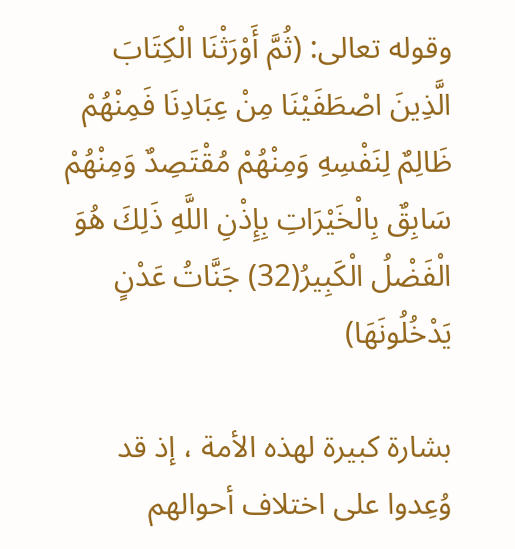وقوله تعالى: (ثُمَّ أَوْرَثْنَا الْكِتَابَ الَّذِينَ اصْطَفَيْنَا مِنْ عِبَادِنَا فَمِنْهُمْ ظَالِمٌ لِنَفْسِهِ وَمِنْهُمْ مُقْتَصِدٌ وَمِنْهُمْ سَابِقٌ بِالْخَيْرَاتِ بِإِذْنِ اللَّهِ ذَلِكَ هُوَ الْفَضْلُ الْكَبِيرُ(32) جَنَّاتُ عَدْنٍ يَدْخُلُونَهَا)

بشارة كبيرة لهذه الأمة ، إذ قد وُعِدوا على اختلاف أحوالهم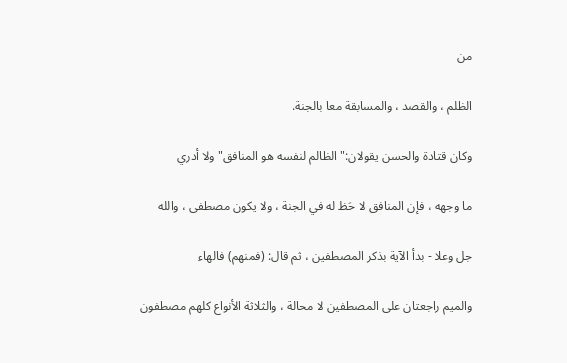من

الظلم ، والقصد ، والمسابقة معا بالجنة.

وكان قتادة والحسن يقولان:"الظالم لنفسه هو المنافق"ولا أدري

ما وجهه ، فإن المنافق لا حَظ له في الجنة ، ولا يكون مصطفى ، والله

جل وعلا - بدأ الآية بذكر المصطفين ، ثم قال: (فمنهم) فالهاء

والميم راجعتان على المصطفين لا محالة ، والثلاثة الأنواع كلهم مصطفون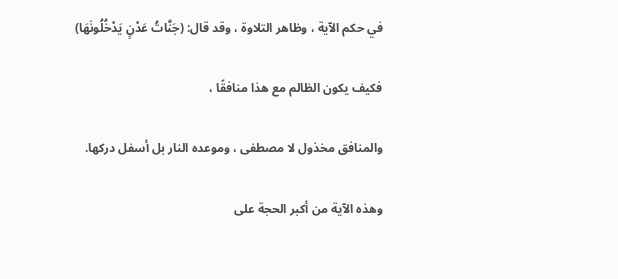في حكم الآية ، وظاهر التلاوة ، وقد قال: (جَنَّاتُ عَدْنٍ يَدْخُلُونَهَا)

فكيف يكون الظالم مع هذا منافقًا ،

والمنافق مخذول لا مصطفى ، وموعده النار بل أسفل دركها.

وهذه الآية من أكبر الحجة على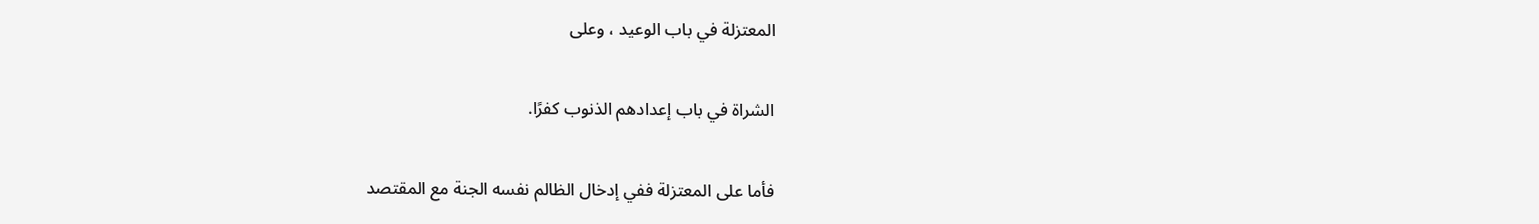المعتزلة في باب الوعيد ، وعلى

الشراة في باب إعدادهم الذنوب كفرًا.

فأما على المعتزلة ففي إدخال الظالم نفسه الجنة مع المقتصد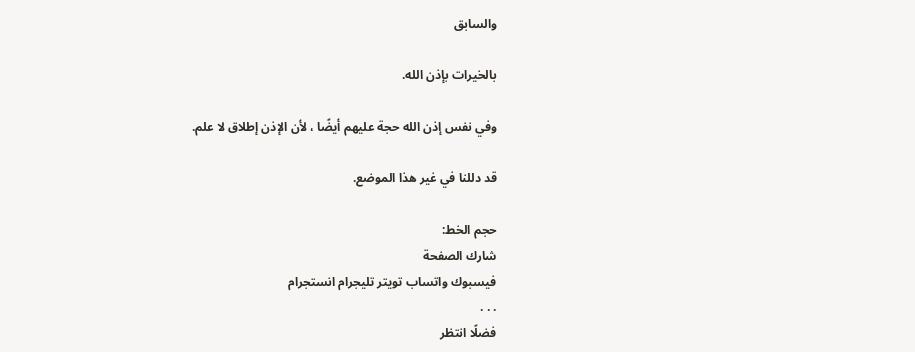والسابق

بالخيرات بإذن الله.

وفي نفس إذن الله حجة عليهم أيضًا ، لأن الإذن إطلاق لا علم.

قد دللنا في غير هذا الموضع.

حجم الخط:
شارك الصفحة
فيسبوك واتساب تويتر تليجرام انستجرام
. . .
فضلًا انتظر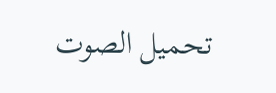تحميل الصوت